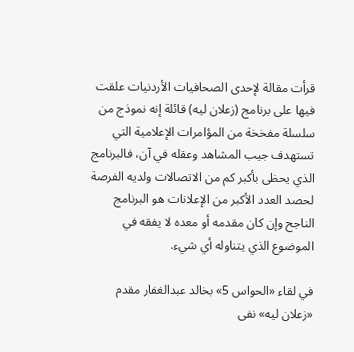قرأت مقالة لإحدى الصحافيات الأردنيات علقت فيها على برنامج (زعلان ليه) قائلة إنه نموذج من سلسلة مفخخة من المؤامرات الإعلامية التي تستهدف جيب المشاهد وعقله في آن، فالبرنامج الذي يحظى بأكبر كم من الاتصالات ولديه الفرصة لحصد العدد الأكبر من الإعلانات هو البرنامج الناجح وإن كان مقدمه أو معده لا يفقه في الموضوع الذي يتناوله أي شيء.

في لقاء «الحواس 5» بخالد عبدالغفار مقدم «زعلان ليه» نفى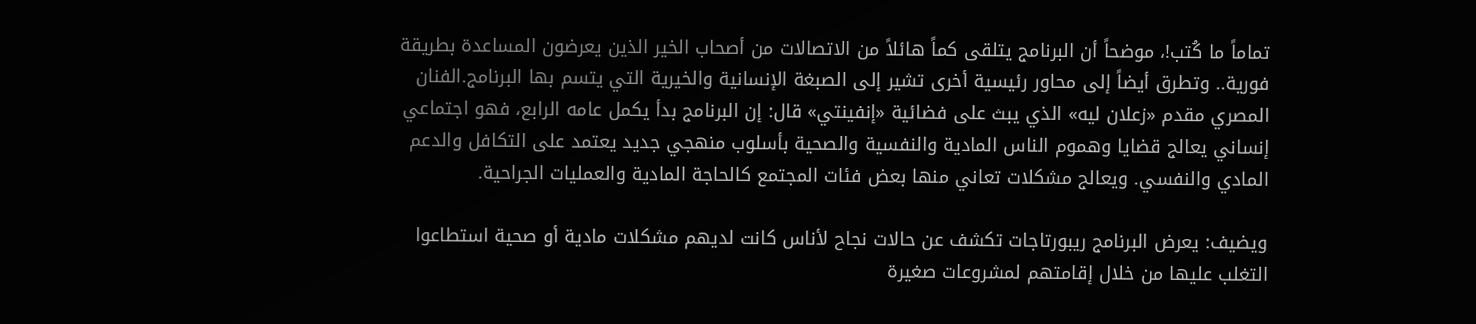تماماً ما كُتب!، موضحاً أن البرنامج يتلقى كماً هائلاً من الاتصالات من أصحاب الخير الذين يعرضون المساعدة بطريقة فورية.. وتطرق أيضاً إلى محاور رئيسية أخرى تشير إلى الصبغة الإنسانية والخيرية التي يتسم بها البرنامج.الفنان المصري مقدم «زعلان ليه» الذي يبث على فضائية «إنفينتي» قال: إن البرنامج بدأ يكمل عامه الرابع، فهو اجتماعي إنساني يعالج قضايا وهموم الناس المادية والنفسية والصحية بأسلوب منهجي جديد يعتمد على التكافل والدعم المادي والنفسي. ويعالج مشكلات تعاني منها بعض فئات المجتمع كالحاجة المادية والعمليات الجراحية.

ويضيف: يعرض البرنامج ريبورتاجات تكشف عن حالات نجاح لأناس كانت لديهم مشكلات مادية أو صحية استطاعوا التغلب عليها من خلال إقامتهم لمشروعات صغيرة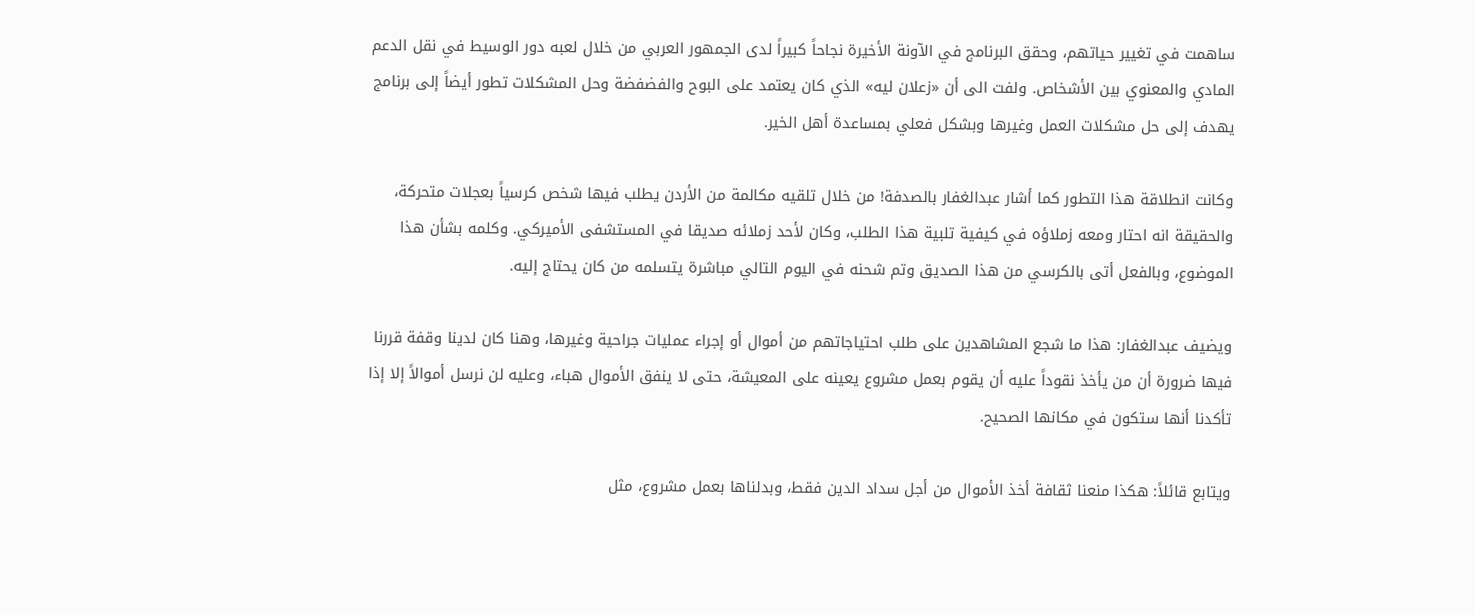ساهمت في تغيير حياتهم، وحقق البرنامج في الآونة الأخيرة نجاحاً كبيراً لدى الجمهور العربي من خلال لعبه دور الوسيط في نقل الدعم المادي والمعنوي بين الأشخاص. ولفت الى أن «زعلان ليه» الذي كان يعتمد على البوح والفضفضة وحل المشكلات تطور أيضاً إلى برنامج يهدف إلى حل مشكلات العمل وغيرها وبشكل فعلي بمساعدة أهل الخير.

وكانت انطلاقة هذا التطور كما أشار عبدالغفار بالصدفة! من خلال تلقيه مكالمة من الأردن يطلب فيها شخص كرسياً بعجلات متحركة، والحقيقة انه احتار ومعه زملاؤه في كيفية تلبية هذا الطلب، وكان لأحد زملائه صديقا في المستشفى الأميركي. وكلمه بشأن هذا الموضوع، وبالفعل أتى بالكرسي من هذا الصديق وتم شحنه في اليوم التالي مباشرة يتسلمه من كان يحتاج إليه.

ويضيف عبدالغفار: هذا ما شجع المشاهدين على طلب احتياجاتهم من أموال أو إجراء عمليات جراحية وغيرها، وهنا كان لدينا وقفة قررنا فيها ضرورة أن من يأخذ نقوداً عليه أن يقوم بعمل مشروع يعينه على المعيشة، حتى لا ينفق الأموال هباء، وعليه لن نرسل أموالاً إلا إذا تأكدنا أنها ستكون في مكانها الصحيح.

ويتابع قائلاً: هكذا منعنا ثقافة أخذ الأموال من أجل سداد الدين فقط، وبدلناها بعمل مشروع، مثل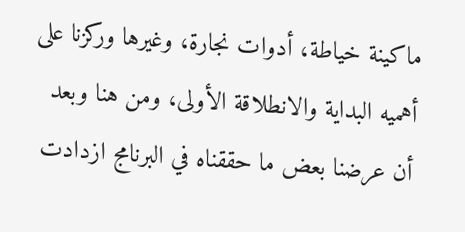ماكينة خياطة، أدوات نجارة، وغيرها وركزنا على أهميه البداية والانطلاقة الأولى، ومن هنا وبعد أن عرضنا بعض ما حققناه في البرنامج ازدادت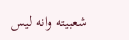شعبيته وانه ليس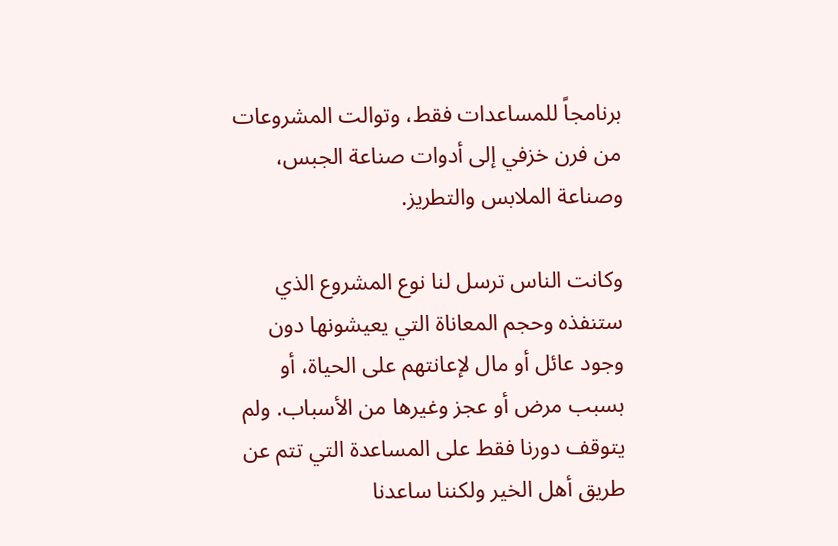برنامجاً للمساعدات فقط، وتوالت المشروعات من فرن خزفي إلى أدوات صناعة الجبس، وصناعة الملابس والتطريز.

وكانت الناس ترسل لنا نوع المشروع الذي ستنفذه وحجم المعاناة التي يعيشونها دون وجود عائل أو مال لإعانتهم على الحياة، أو بسبب مرض أو عجز وغيرها من الأسباب. ولم يتوقف دورنا فقط على المساعدة التي تتم عن طريق أهل الخير ولكننا ساعدنا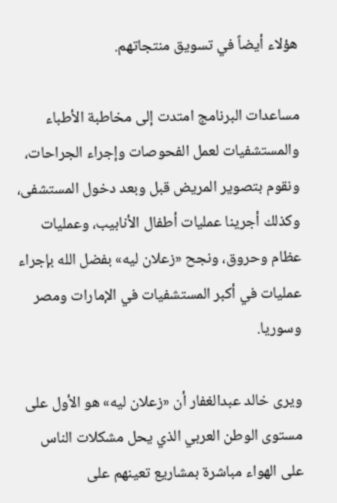هؤلاء أيضاً في تسويق منتجاتهم.

مساعدات البرنامج امتدت إلى مخاطبة الأطباء والمستشفيات لعمل الفحوصات وإجراء الجراحات، ونقوم بتصوير المريض قبل وبعد دخول المستشفى، وكذلك أجرينا عمليات أطفال الأنابيب، وعمليات عظام وحروق، ونجح «زعلان ليه» بفضل الله بإجراء عمليات في أكبر المستشفيات في الإمارات ومصر وسوريا.

ويرى خالد عبدالغفار أن «زعلان ليه» هو الأول على مستوى الوطن العربي الذي يحل مشكلات الناس على الهواء مباشرة بمشاريع تعينهم على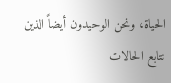الحياة، ونحن الوحيدون أيضاً الذين نتابع الحالات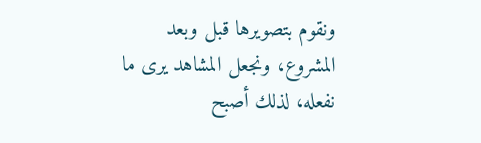ونقوم بتصويرها قبل وبعد المشروع، ونجعل المشاهد يرى ما نفعله، لذلك أصبح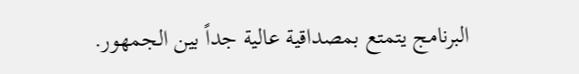البرنامج يتمتع بمصداقية عالية جداً بين الجمهور.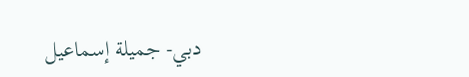دبي- جميلة إسماعيل